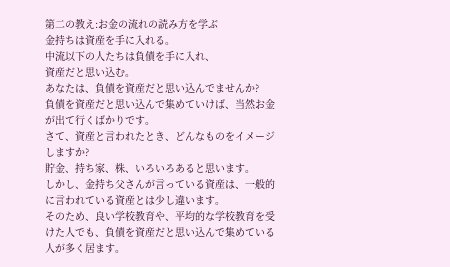第二の教え:お金の流れの読み方を学ぶ
金持ちは資産を手に入れる。
中流以下の人たちは負債を手に入れ、
資産だと思い込む。
あなたは、負債を資産だと思い込んでませんか?
負債を資産だと思い込んで集めていけば、当然お金が出て行くばかりです。
さて、資産と言われたとき、どんなものをイメージしますか?
貯金、持ち家、株、いろいろあると思います。
しかし、金持ち父さんが言っている資産は、一般的に言われている資産とは少し違います。
そのため、良い学校教育や、平均的な学校教育を受けた人でも、負債を資産だと思い込んで集めている人が多く居ます。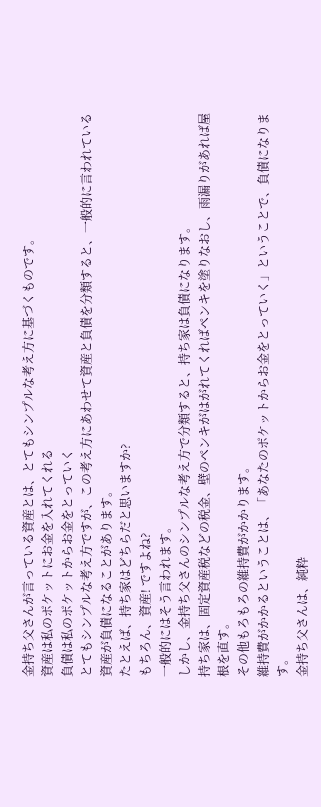金持ち父さんが言っている資産とは、とてもシンプルな考え方に基づくものです。
資産は私のポケットにお金を入れてくれる
負債は私のポケットからお金をとっていく
とてもシンプルな考え方ですが、この考え方にあわせて資産と負債を分類すると、一般的に言われている資産が負債になることがあります。
たとえば、持ち家はどちらだと思いますか?
もちろん、資産! ですよね?
一般的にはそう言われます。
しかし、金持ち父さんのシンプルな考え方で分類すると、持ち家は負債になります。
持ち家は、固定資産税などの税金、壁のペンキがはがれてくればペンキを塗りなおし、雨漏りがあれば屋根を直す。
その他もろもろの維持費がかかります。
維持費がかかるということは、「あなたのポケットからお金をとっていく」ということで、負債になります。
金持ち父さんは、純粋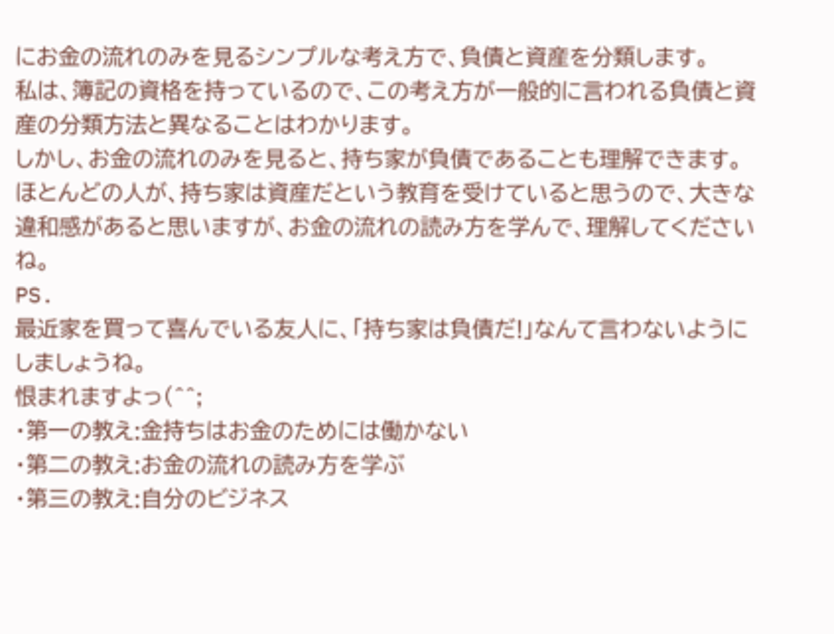にお金の流れのみを見るシンプルな考え方で、負債と資産を分類します。
私は、簿記の資格を持っているので、この考え方が一般的に言われる負債と資産の分類方法と異なることはわかります。
しかし、お金の流れのみを見ると、持ち家が負債であることも理解できます。
ほとんどの人が、持ち家は資産だという教育を受けていると思うので、大きな違和感があると思いますが、お金の流れの読み方を学んで、理解してくださいね。
PS.
最近家を買って喜んでいる友人に、「持ち家は負債だ!」なんて言わないようにしましょうね。
恨まれますよっ(^^;
・第一の教え:金持ちはお金のためには働かない
・第二の教え:お金の流れの読み方を学ぶ
・第三の教え:自分のビジネス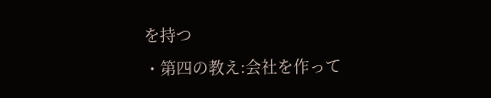を持つ
・第四の教え:会社を作って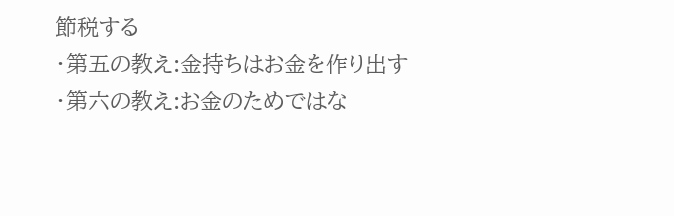節税する
・第五の教え:金持ちはお金を作り出す
・第六の教え:お金のためではな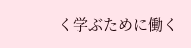く学ぶために働く